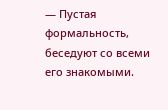— Пустая формальность, беседуют со всеми его знакомыми.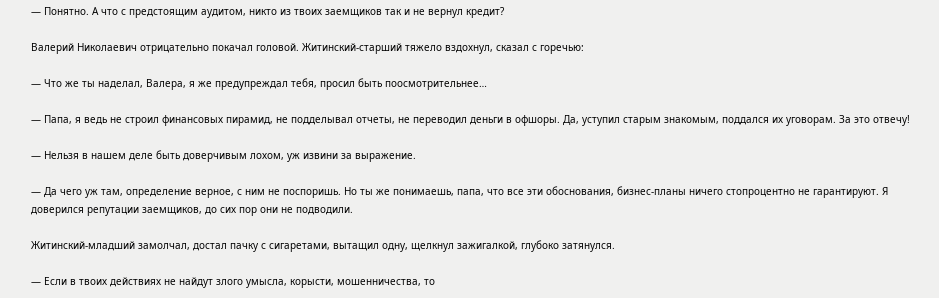— Понятно. А что с предстоящим аудитом, никто из твоих заемщиков так и не вернул кредит?

Валерий Николаевич отрицательно покачал головой. Житинский-старший тяжело вздохнул, сказал с горечью:

— Что же ты наделал, Валера, я же предупреждал тебя, просил быть поосмотрительнее…

— Папа, я ведь не строил финансовых пирамид, не подделывал отчеты, не переводил деньги в офшоры. Да, уступил старым знакомым, поддался их уговорам. За это отвечу!

— Нельзя в нашем деле быть доверчивым лохом, уж извини за выражение.

— Да чего уж там, определение верное, с ним не поспоришь. Но ты же понимаешь, папа, что все эти обоснования, бизнес-планы ничего стопроцентно не гарантируют. Я доверился репутации заемщиков, до сих пор они не подводили.

Житинский-младший замолчал, достал пачку с сигаретами, вытащил одну, щелкнул зажигалкой, глубоко затянулся.

— Если в твоих действиях не найдут злого умысла, корысти, мошенничества, то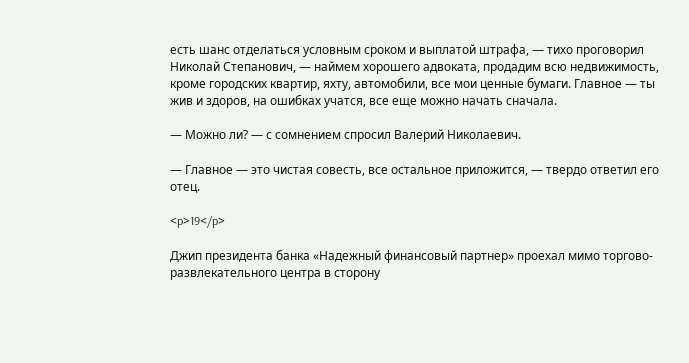есть шанс отделаться условным сроком и выплатой штрафа, — тихо проговорил Николай Степанович, — наймем хорошего адвоката, продадим всю недвижимость, кроме городских квартир, яхту, автомобили, все мои ценные бумаги. Главное — ты жив и здоров, на ошибках учатся, все еще можно начать сначала.

— Можно ли? — с сомнением спросил Валерий Николаевич.

— Главное — это чистая совесть, все остальное приложится, — твердо ответил его отец.

<p>19</p>

Джип президента банка «Надежный финансовый партнер» проехал мимо торгово-развлекательного центра в сторону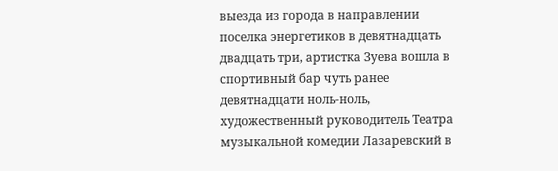выезда из города в направлении поселка энергетиков в девятнадцать двадцать три, артистка Зуева вошла в спортивный бар чуть ранее девятнадцати ноль-ноль, художественный руководитель Театра музыкальной комедии Лазаревский в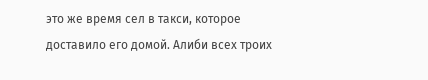это же время сел в такси, которое доставило его домой. Алиби всех троих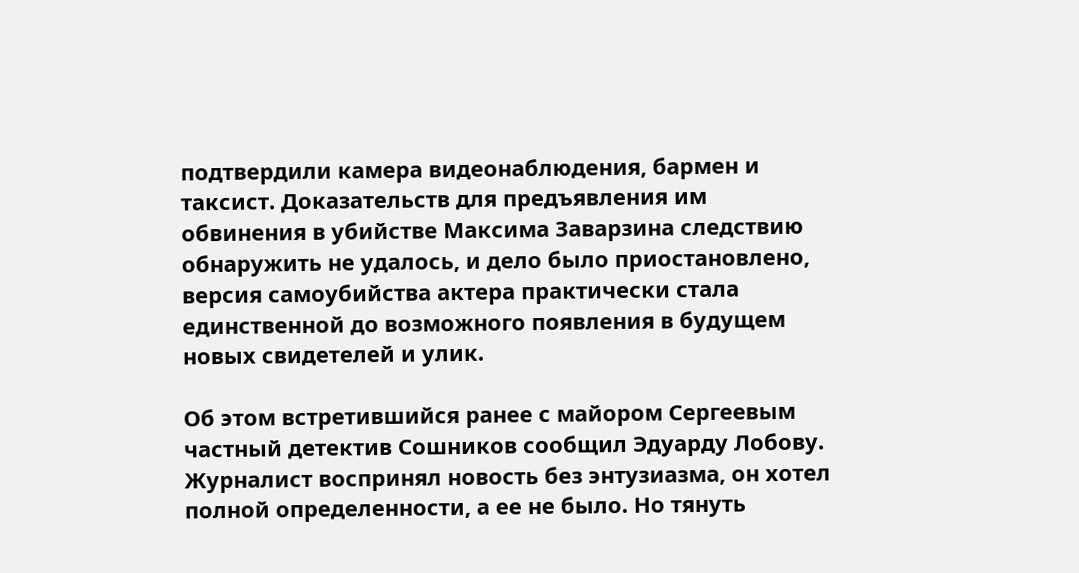подтвердили камера видеонаблюдения, бармен и таксист. Доказательств для предъявления им обвинения в убийстве Максима Заварзина следствию обнаружить не удалось, и дело было приостановлено, версия самоубийства актера практически стала единственной до возможного появления в будущем новых свидетелей и улик.

Об этом встретившийся ранее с майором Сергеевым частный детектив Сошников сообщил Эдуарду Лобову. Журналист воспринял новость без энтузиазма, он хотел полной определенности, а ее не было. Но тянуть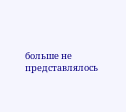больше не представлялось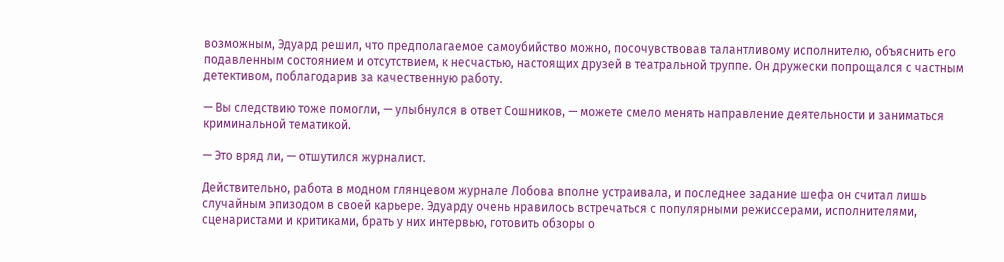возможным, Эдуард решил, что предполагаемое самоубийство можно, посочувствовав талантливому исполнителю, объяснить его подавленным состоянием и отсутствием, к несчастью, настоящих друзей в театральной труппе. Он дружески попрощался с частным детективом, поблагодарив за качественную работу.

— Вы следствию тоже помогли, — улыбнулся в ответ Сошников, — можете смело менять направление деятельности и заниматься криминальной тематикой.

— Это вряд ли, — отшутился журналист.

Действительно, работа в модном глянцевом журнале Лобова вполне устраивала, и последнее задание шефа он считал лишь случайным эпизодом в своей карьере. Эдуарду очень нравилось встречаться с популярными режиссерами, исполнителями, сценаристами и критиками, брать у них интервью, готовить обзоры о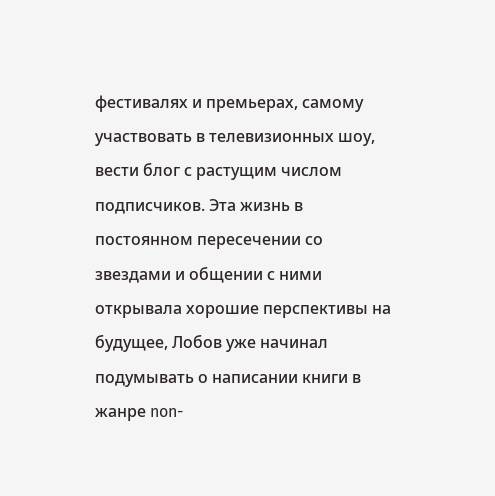фестивалях и премьерах, самому участвовать в телевизионных шоу, вести блог с растущим числом подписчиков. Эта жизнь в постоянном пересечении со звездами и общении с ними открывала хорошие перспективы на будущее, Лобов уже начинал подумывать о написании книги в жанре non-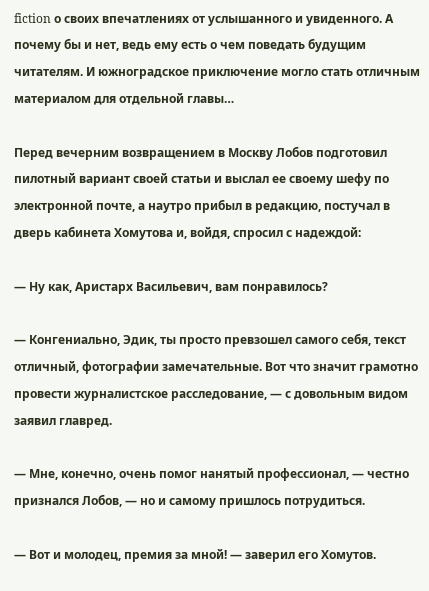fiction о своих впечатлениях от услышанного и увиденного. А почему бы и нет, ведь ему есть о чем поведать будущим читателям. И южноградское приключение могло стать отличным материалом для отдельной главы…

Перед вечерним возвращением в Москву Лобов подготовил пилотный вариант своей статьи и выслал ее своему шефу по электронной почте, а наутро прибыл в редакцию, постучал в дверь кабинета Хомутова и, войдя, спросил с надеждой:

— Ну как, Аристарх Васильевич, вам понравилось?

— Конгениально, Эдик, ты просто превзошел самого себя, текст отличный, фотографии замечательные. Вот что значит грамотно провести журналистское расследование, — с довольным видом заявил главред.

— Мне, конечно, очень помог нанятый профессионал, — честно признался Лобов, — но и самому пришлось потрудиться.

— Вот и молодец, премия за мной! — заверил его Хомутов.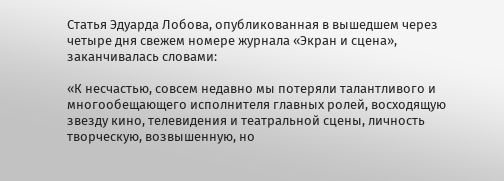Статья Эдуарда Лобова, опубликованная в вышедшем через четыре дня свежем номере журнала «Экран и сцена», заканчивалась словами:

«К несчастью, совсем недавно мы потеряли талантливого и многообещающего исполнителя главных ролей, восходящую звезду кино, телевидения и театральной сцены, личность творческую, возвышенную, но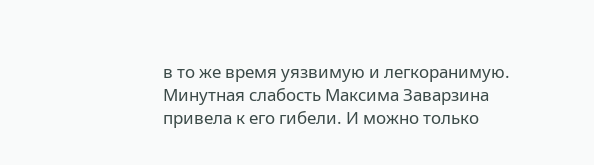в то же время уязвимую и легкоранимую. Минутная слабость Максима Заварзина привела к его гибели. И можно только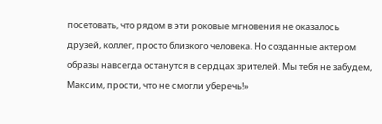посетовать, что рядом в эти роковые мгновения не оказалось друзей, коллег, просто близкого человека. Но созданные актером образы навсегда останутся в сердцах зрителей. Мы тебя не забудем, Максим, прости, что не смогли уберечь!»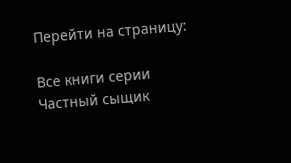Перейти на страницу:

Все книги серии Частный сыщик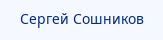Сергей Сошников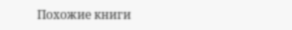Похожие книги